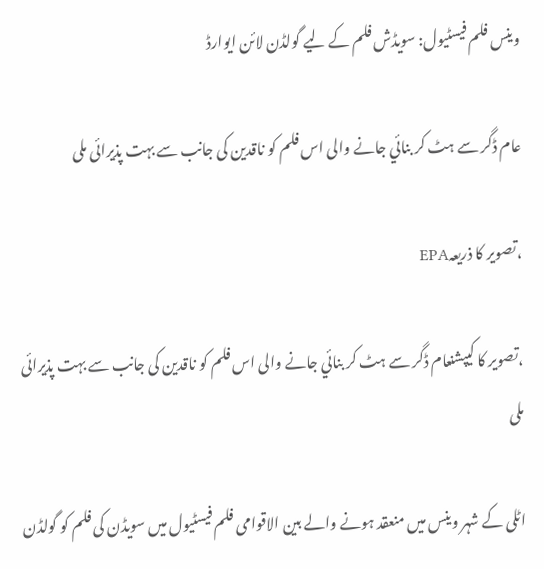وینس فلم فیسٹیول: سویڈش فلم کے لیے گولڈن لائن ایوارڈ

عام ڈگر سے ہٹ کر بنائي جانے والی اس فلم کو ناقدین کی جانب سے بہت پذیرائی ملی

،تصویر کا ذریعہEPA

،تصویر کا کیپشنعام ڈگر سے ہٹ کر بنائي جانے والی اس فلم کو ناقدین کی جانب سے بہت پذیرائی ملی

اٹلی کے شہر وینس میں منعقد ہونے والے بین الاقوامی فلم فیسٹیول میں سویڈن کی فلم کو گولڈن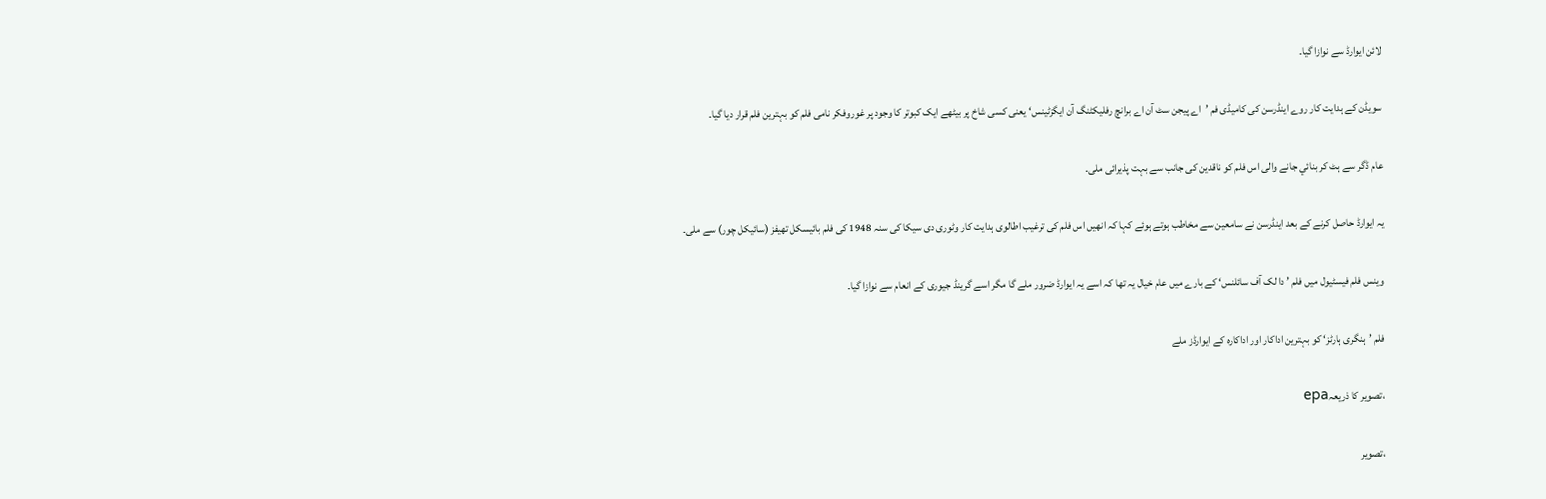لائن ایوارڈ سے نوازا گیا۔

سویڈن کے ہدایت کار روے اینڈرسن کی کامیڈی فم ’اے پیجن سٹ آن اے برانچ رفلیکٹنگ آن ایگزٹینس‘ یعنی کسی شاخ پر بیٹھے ایک کبوتر کا وجود پر غوروفکر نامی فلم کو بہترین فلم قرار دیا گیا۔

عام ڈگر سے ہٹ کر بنائي جانے والی اس فلم کو ناقدین کی جانب سے بہت پذیرائی ملی۔

یہ ایوارڈ حاصل کرنے کے بعد اینڈرسن نے سامعین سے مخاطب ہوتے ہوئے کہا کہ انھیں اس فلم کی ترغیب اطالوی ہدایت کار وٹوری دی سیکا کی سنہ 1948 کی فلم بائیسکل تھیفز (سائیکل چور) سے ملی۔

وینس فلم فیسٹیول میں فلم ’ دا لک آف سائلنس‘ کے بارے میں عام خیال یہ تھا کہ اسے یہ ایوارڈ ضرور ملے گا مگر اسے گرینڈ جیوری کے انعام سے نوازا گیا۔

فلم ’ہنگری ہارٹز‘ کو بہترین اداکار اور اداکارہ کے ایوارڈز ملے

،تصویر کا ذریعہepa

،تصویر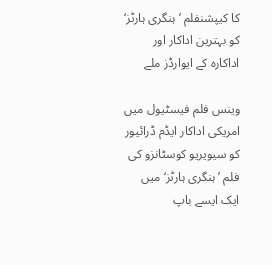کا کیپشنفلم ’ہنگری ہارٹز‘ کو بہترین اداکار اور اداکارہ کے ایوارڈز ملے

وینس فلم فیسٹیول میں امریکی اداکار ایڈم ڈرائیور کو سیویریو کوسٹانزو کی فلم ’ہنگری ہارٹز‘ میں ایک ایسے باپ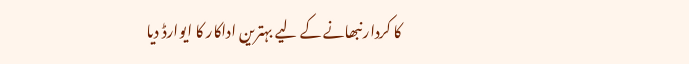کا کردار نبھانے کے لیے بہترین اداکار کا ایوارڈ دیا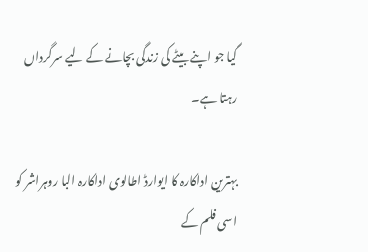گیا جو اپنے بیٹے کی زندگی بچانے کے لیے سرگرداں رہتا ہے۔

بہترین اداکارہ کا ایوارڈ اطالوی اداکارہ البا روہراشر کو اسی فلم کے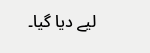لیے دیا گیا۔